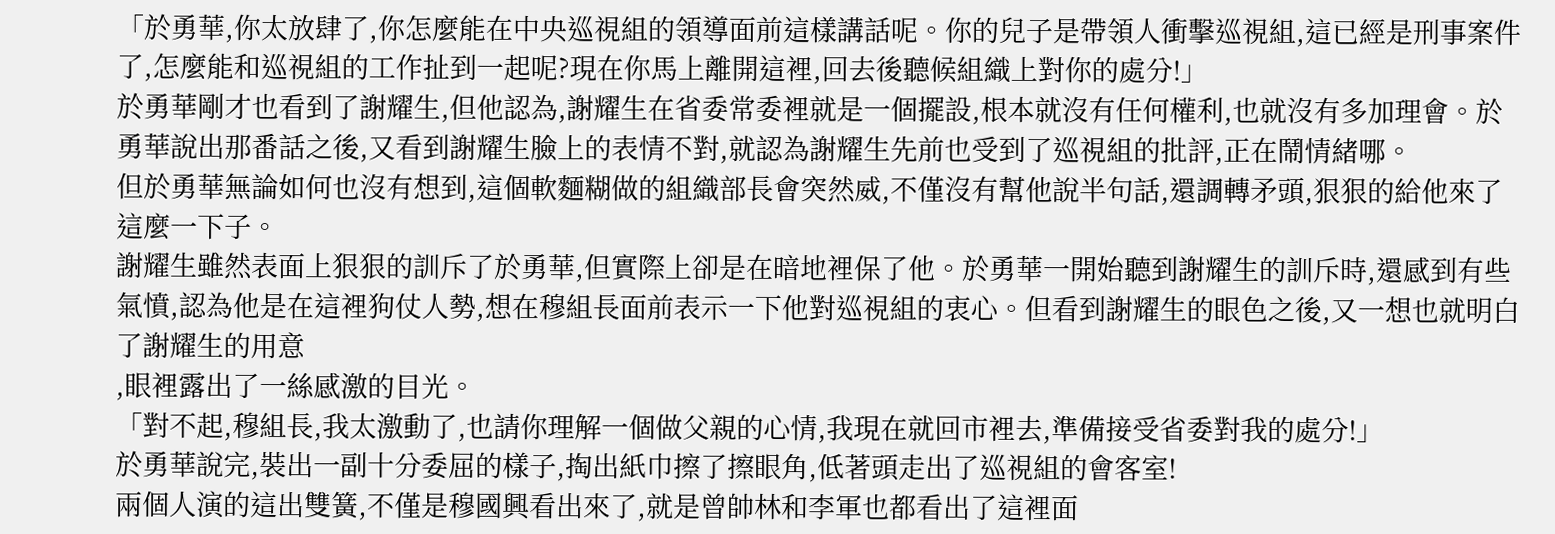「於勇華,你太放肆了,你怎麼能在中央巡視組的領導面前這樣講話呢。你的兒子是帶領人衝擊巡視組,這已經是刑事案件了,怎麼能和巡視組的工作扯到一起呢?現在你馬上離開這裡,回去後聽候組織上對你的處分!」
於勇華剛才也看到了謝耀生,但他認為,謝耀生在省委常委裡就是一個擺設,根本就沒有任何權利,也就沒有多加理會。於勇華說出那番話之後,又看到謝耀生臉上的表情不對,就認為謝耀生先前也受到了巡視組的批評,正在鬧情緒哪。
但於勇華無論如何也沒有想到,這個軟麵糊做的組織部長會突然威,不僅沒有幫他說半句話,還調轉矛頭,狠狠的給他來了這麼一下子。
謝耀生雖然表面上狠狠的訓斥了於勇華,但實際上卻是在暗地裡保了他。於勇華一開始聽到謝耀生的訓斥時,還感到有些氣憤,認為他是在這裡狗仗人勢,想在穆組長面前表示一下他對巡視組的衷心。但看到謝耀生的眼色之後,又一想也就明白了謝耀生的用意
,眼裡露出了一絲感激的目光。
「對不起,穆組長,我太激動了,也請你理解一個做父親的心情,我現在就回市裡去,準備接受省委對我的處分!」
於勇華說完,裝出一副十分委屈的樣子,掏出紙巾擦了擦眼角,低著頭走出了巡視組的會客室!
兩個人演的這出雙簧,不僅是穆國興看出來了,就是曾帥林和李軍也都看出了這裡面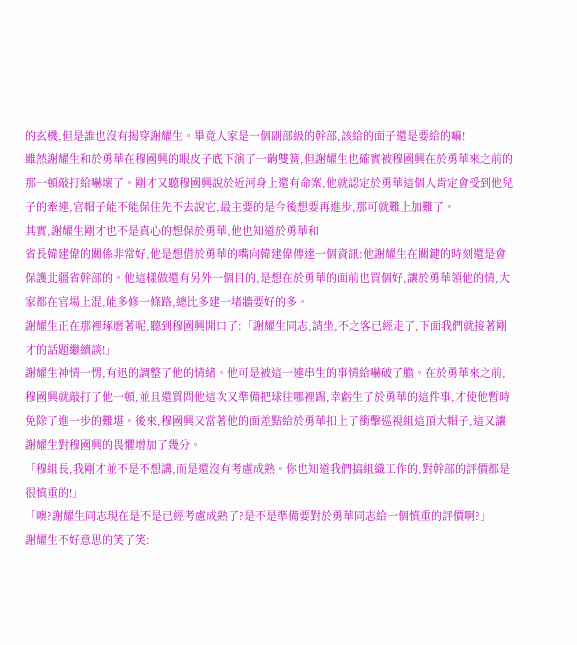的玄機,但是誰也沒有揭穿謝耀生。畢竟人家是一個副部級的幹部,該給的面子還是要給的嘛!
雖然謝耀生和於勇華在穆國興的眼皮子底下演了一齣雙簧,但謝耀生也確實被穆國興在於勇華來之前的那一頓敲打給嚇壞了。剛才又聽穆國興說於近河身上還有命案,他就認定於勇華這個人肯定會受到他兒子的牽連,官帽子能不能保住先不去說它,最主要的是今後想要再進步,那可就難上加難了。
其實,謝耀生剛才也不是真心的想保於勇華,他也知道於勇華和
省長韓建偉的關係非常好,他是想借於勇華的嘴向韓建偉傳達一個資訊:他謝耀生在關鍵的時刻還是會保護北疆省幹部的。他這樣做還有另外一個目的,是想在於勇華的面前也買個好,讓於勇華領他的情,大家都在官場上混,能多修一條路,總比多建一堵牆要好的多。
謝耀生正在那裡琢磨著呢,聽到穆國興開口了:「謝耀生同志,請坐,不之客已經走了,下面我們就接著剛才的話題繼續談!」
謝耀生神情一愣,有迅的調整了他的情緒。他可是被這一連串生的事情給嚇破了膽。在於勇華來之前,穆國興就敲打了他一頓,並且還質問他這次又準備把球往哪裡踢,幸虧生了於勇華的這件事,才使他暫時免除了進一步的難堪。後來,穆國興又當著他的面差點給於勇華扣上了衝擊巡視組這頂大帽子,這又讓謝耀生對穆國興的畏懼增加了幾分。
「穆組長,我剛才並不是不想講,而是還沒有考慮成熟。你也知道我們搞組織工作的,對幹部的評價都是很慎重的!」
「噢?謝耀生同志現在是不是已經考慮成熟了?是不是準備要對於勇華同志給一個慎重的評價啊?」
謝耀生不好意思的笑了笑: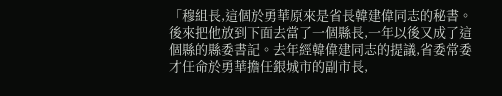「穆組長,這個於勇華原來是省長韓建偉同志的秘書。後來把他放到下面去當了一個縣長,一年以後又成了這個縣的縣委書記。去年經韓偉建同志的提議,省委常委才任命於勇華擔任銀城市的副市長,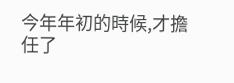今年年初的時候,才擔任了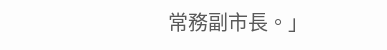常務副市長。」